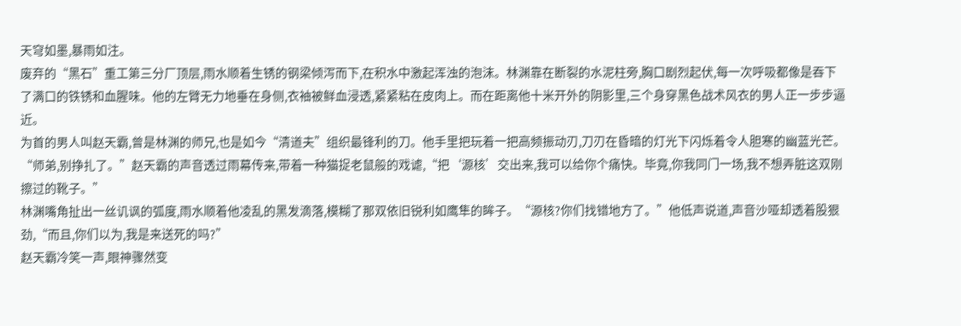天穹如墨,暴雨如注。
废弃的“黑石”重工第三分厂顶层,雨水顺着生锈的钢梁倾泻而下,在积水中激起浑浊的泡沫。林渊靠在断裂的水泥柱旁,胸口剧烈起伏,每一次呼吸都像是吞下了满口的铁锈和血腥味。他的左臂无力地垂在身侧,衣袖被鲜血浸透,紧紧粘在皮肉上。而在距离他十米开外的阴影里,三个身穿黑色战术风衣的男人正一步步逼近。
为首的男人叫赵天霸,曾是林渊的师兄,也是如今“清道夫”组织最锋利的刀。他手里把玩着一把高频振动刃,刀刃在昏暗的灯光下闪烁着令人胆寒的幽蓝光芒。
“师弟,别挣扎了。”赵天霸的声音透过雨幕传来,带着一种猫捉老鼠般的戏谑,“把‘源核’交出来,我可以给你个痛快。毕竟,你我同门一场,我不想弄脏这双刚擦过的靴子。”
林渊嘴角扯出一丝讥讽的弧度,雨水顺着他凌乱的黑发滴落,模糊了那双依旧锐利如鹰隼的眸子。“源核?你们找错地方了。”他低声说道,声音沙哑却透着股狠劲,“而且,你们以为,我是来送死的吗?”
赵天霸冷笑一声,眼神骤然变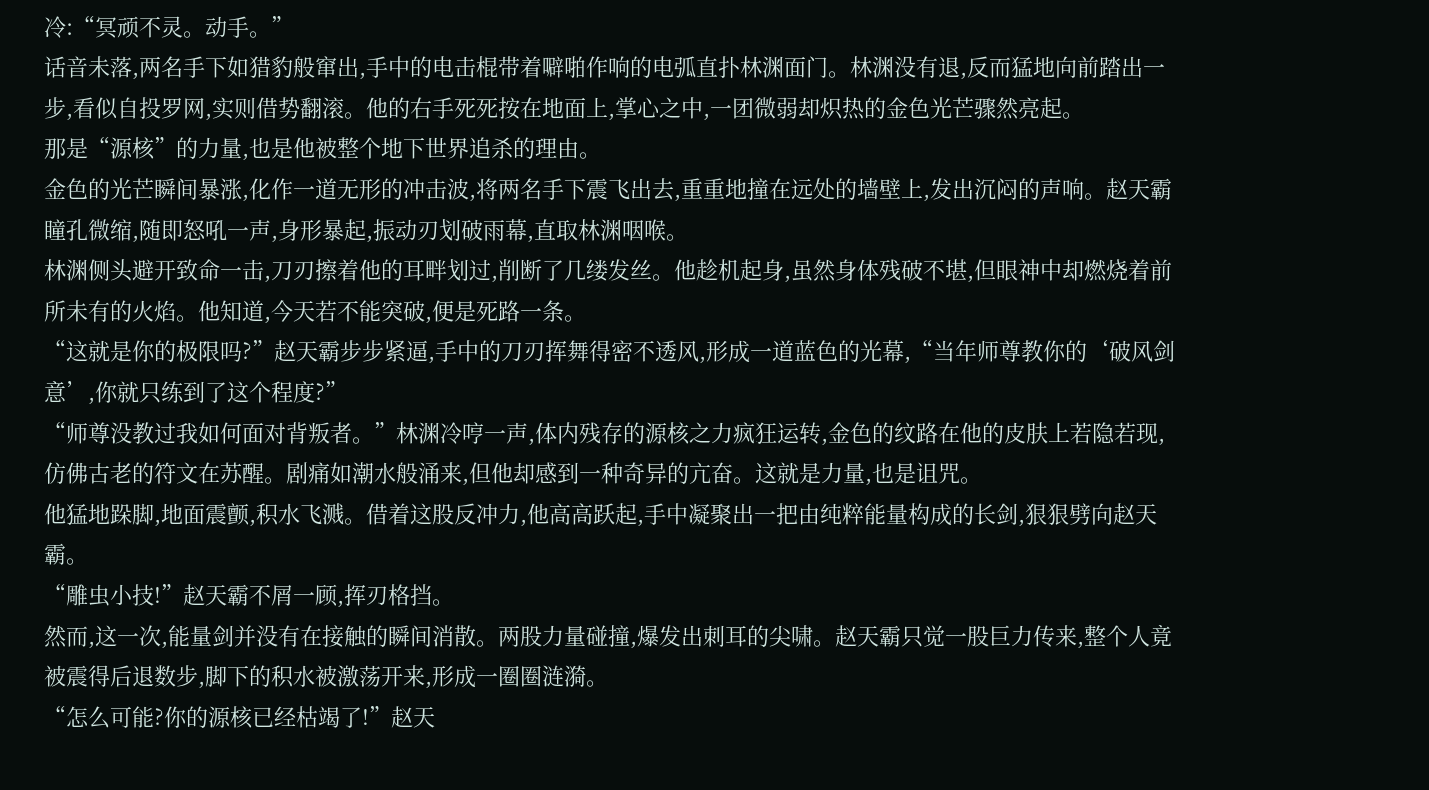冷:“冥顽不灵。动手。”
话音未落,两名手下如猎豹般窜出,手中的电击棍带着噼啪作响的电弧直扑林渊面门。林渊没有退,反而猛地向前踏出一步,看似自投罗网,实则借势翻滚。他的右手死死按在地面上,掌心之中,一团微弱却炽热的金色光芒骤然亮起。
那是“源核”的力量,也是他被整个地下世界追杀的理由。
金色的光芒瞬间暴涨,化作一道无形的冲击波,将两名手下震飞出去,重重地撞在远处的墙壁上,发出沉闷的声响。赵天霸瞳孔微缩,随即怒吼一声,身形暴起,振动刃划破雨幕,直取林渊咽喉。
林渊侧头避开致命一击,刀刃擦着他的耳畔划过,削断了几缕发丝。他趁机起身,虽然身体残破不堪,但眼神中却燃烧着前所未有的火焰。他知道,今天若不能突破,便是死路一条。
“这就是你的极限吗?”赵天霸步步紧逼,手中的刀刃挥舞得密不透风,形成一道蓝色的光幕,“当年师尊教你的‘破风剑意’,你就只练到了这个程度?”
“师尊没教过我如何面对背叛者。”林渊冷哼一声,体内残存的源核之力疯狂运转,金色的纹路在他的皮肤上若隐若现,仿佛古老的符文在苏醒。剧痛如潮水般涌来,但他却感到一种奇异的亢奋。这就是力量,也是诅咒。
他猛地跺脚,地面震颤,积水飞溅。借着这股反冲力,他高高跃起,手中凝聚出一把由纯粹能量构成的长剑,狠狠劈向赵天霸。
“雕虫小技!”赵天霸不屑一顾,挥刃格挡。
然而,这一次,能量剑并没有在接触的瞬间消散。两股力量碰撞,爆发出刺耳的尖啸。赵天霸只觉一股巨力传来,整个人竟被震得后退数步,脚下的积水被激荡开来,形成一圈圈涟漪。
“怎么可能?你的源核已经枯竭了!”赵天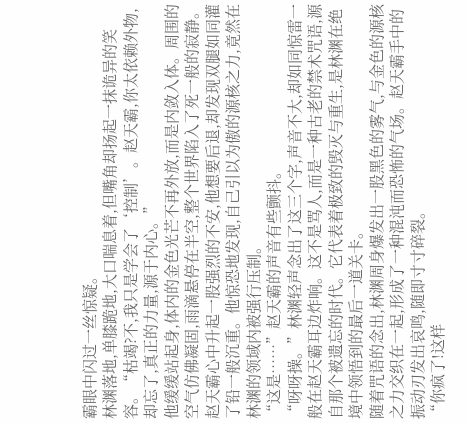霸眼中闪过一丝惊疑。
林渊落地,单膝跪地,大口喘息着,但嘴角却扬起一抹诡异的笑容。“枯竭?不,我只是学会了‘控制’。赵天霸,你太依赖外物,却忘了,真正的力量,源于内心。”
他缓缓站起身,体内的金色光芒不再外放,而是内敛入体。周围的空气仿佛凝固,雨滴悬停在半空,整个世界陷入了死一般的寂静。
赵天霸心中升起一股强烈的不安,他想要后退,却发现双腿如同灌了铅一般沉重。他惊恐地发现,自己引以为傲的源核之力,竟然在林渊的领域内被强行压制。
“这是……”赵天霸的声音有些颤抖。
“呀呀操。”林渊轻声念出了这三个字,声音不大,却如同惊雷一般在赵天霸耳边炸响。这不是骂人,而是一种古老的禁术咒语,源自那个被遗忘的时代。它代表着极致的毁灭与重生,是林渊在绝境中领悟到的最后一道关卡。
随着咒语的念出,林渊周身爆发出一股黑色的雾气,与金色的源核之力交织在一起,形成了一种混沌而恐怖的气场。赵天霸手中的振动刃发出哀鸣,随即寸寸碎裂。
“你疯了!这样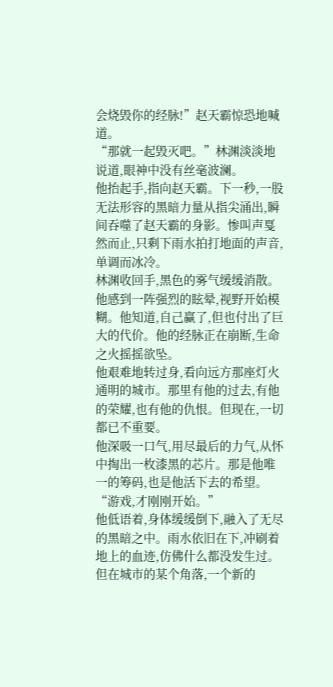会烧毁你的经脉!”赵天霸惊恐地喊道。
“那就一起毁灭吧。”林渊淡淡地说道,眼神中没有丝毫波澜。
他抬起手,指向赵天霸。下一秒,一股无法形容的黑暗力量从指尖涌出,瞬间吞噬了赵天霸的身影。惨叫声戛然而止,只剩下雨水拍打地面的声音,单调而冰冷。
林渊收回手,黑色的雾气缓缓消散。他感到一阵强烈的眩晕,视野开始模糊。他知道,自己赢了,但也付出了巨大的代价。他的经脉正在崩断,生命之火摇摇欲坠。
他艰难地转过身,看向远方那座灯火通明的城市。那里有他的过去,有他的荣耀,也有他的仇恨。但现在,一切都已不重要。
他深吸一口气,用尽最后的力气,从怀中掏出一枚漆黑的芯片。那是他唯一的筹码,也是他活下去的希望。
“游戏,才刚刚开始。”
他低语着,身体缓缓倒下,融入了无尽的黑暗之中。雨水依旧在下,冲刷着地上的血迹,仿佛什么都没发生过。但在城市的某个角落,一个新的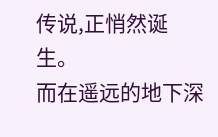传说,正悄然诞生。
而在遥远的地下深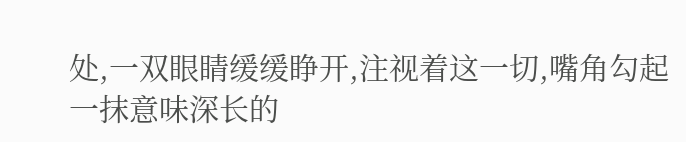处,一双眼睛缓缓睁开,注视着这一切,嘴角勾起一抹意味深长的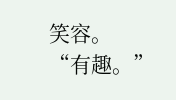笑容。
“有趣。”